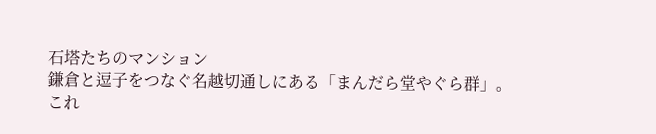石塔たちのマンション
鎌倉と逗子をつなぐ名越切通しにある「まんだら堂やぐら群」。
これ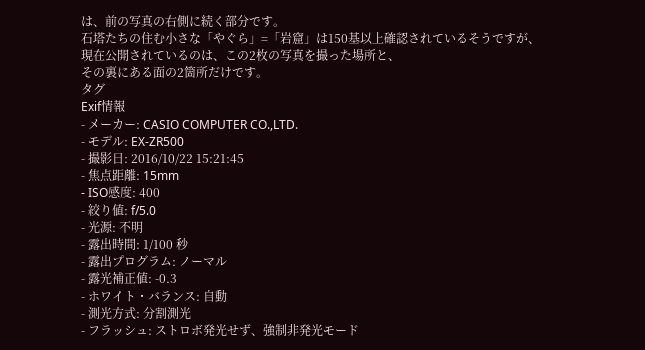は、前の写真の右側に続く部分です。
石塔たちの住む小さな「やぐら」=「岩窟」は150基以上確認されているそうですが、
現在公開されているのは、この2枚の写真を撮った場所と、
その裏にある面の2箇所だけです。
タグ
Exif情報
- メーカー: CASIO COMPUTER CO.,LTD.
- モデル: EX-ZR500
- 撮影日: 2016/10/22 15:21:45
- 焦点距離: 15mm
- ISO感度: 400
- 絞り値: f/5.0
- 光源: 不明
- 露出時間: 1/100 秒
- 露出プログラム: ノーマル
- 露光補正値: -0.3
- ホワイト・バランス: 自動
- 測光方式: 分割測光
- フラッシュ: ストロボ発光せず、強制非発光モード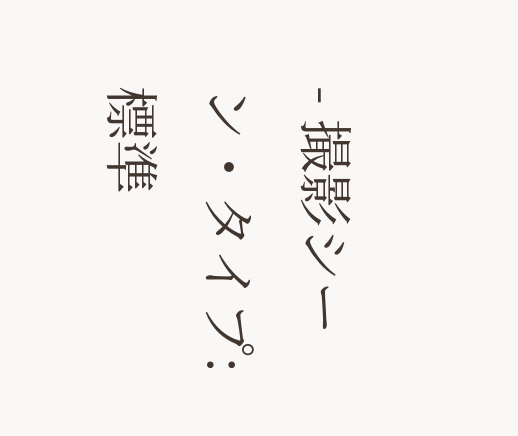- 撮影シーン・タイプ: 標準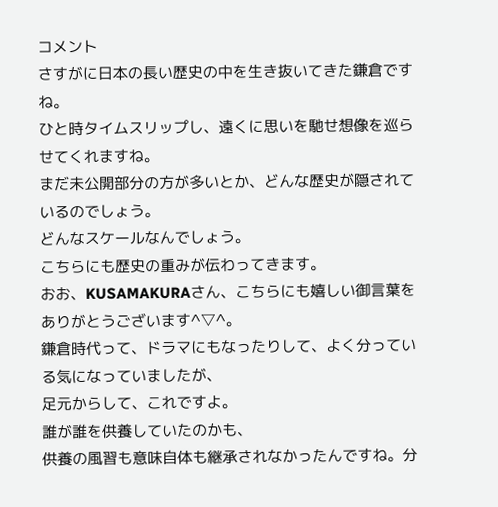コメント
さすがに日本の長い歴史の中を生き抜いてきた鎌倉ですね。
ひと時タイムスリップし、遠くに思いを馳せ想像を巡らせてくれますね。
まだ未公開部分の方が多いとか、どんな歴史が隠されているのでしょう。
どんなスケールなんでしょう。
こちらにも歴史の重みが伝わってきます。
おお、KUSAMAKURAさん、こちらにも嬉しい御言葉をありがとうございます^▽^。
鎌倉時代って、ドラマにもなったりして、よく分っている気になっていましたが、
足元からして、これですよ。
誰が誰を供養していたのかも、
供養の風習も意味自体も継承されなかったんですね。分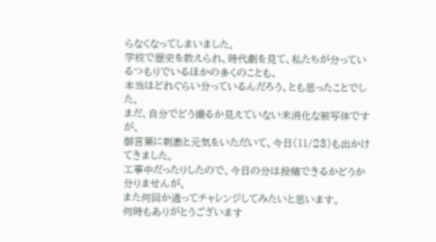らなくなってしまいました。
学校で歴史を教えられ、時代劇を見て、私たちが分っているつもりでいるほかの多くのことも、
本当はどれぐらい分っているんだろう、とも思ったことでした。
まだ、自分でどう撮るか見えていない未消化な被写体ですが、
御言葉に刺激と元気をいただいて、今日(11/23)も出かけてきました。
工事中だったりしたので、今日の分は投稿できるかどうか分りませんが、
また何回か通ってチャレンジしてみたいと思います。
何時もありがとうございます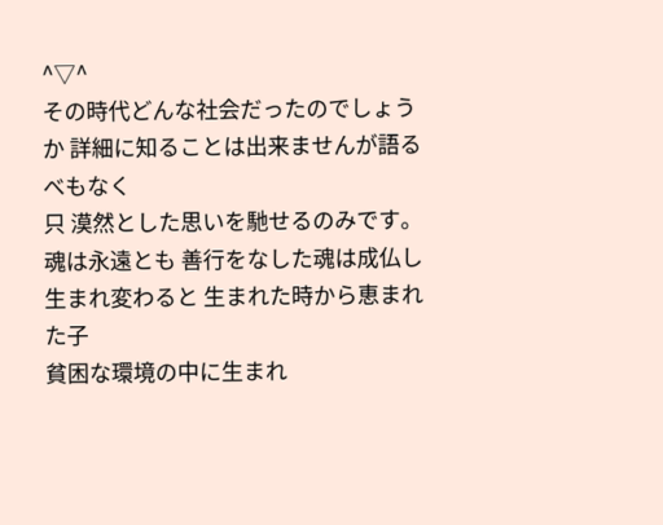^▽^
その時代どんな社会だったのでしょうか 詳細に知ることは出来ませんが語るべもなく
只 漠然とした思いを馳せるのみです。
魂は永遠とも 善行をなした魂は成仏し 生まれ変わると 生まれた時から恵まれた子
貧困な環境の中に生まれ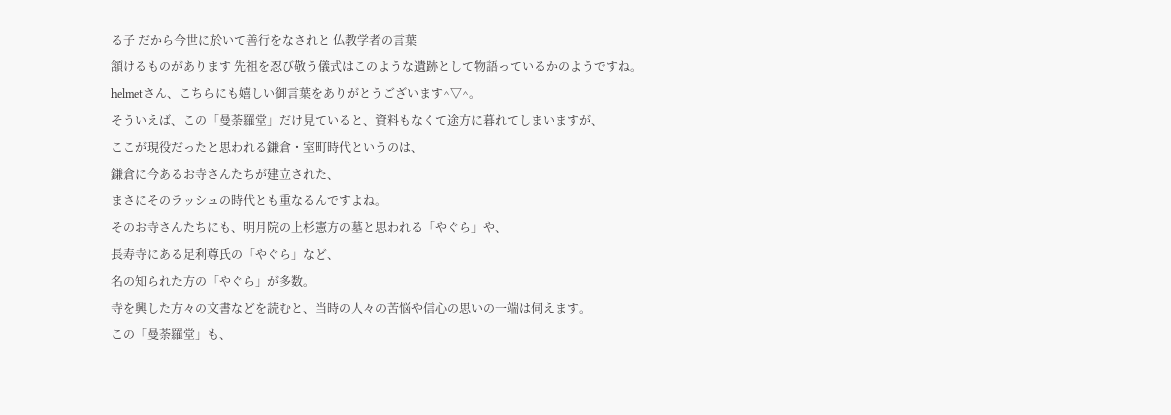る子 だから今世に於いて善行をなされと 仏教学者の言葉
頷けるものがあります 先祖を忍び敬う儀式はこのような遺跡として物語っているかのようですね。
helmetさん、こちらにも嬉しい御言葉をありがとうございます^▽^。
そういえば、この「曼荼羅堂」だけ見ていると、資料もなくて途方に暮れてしまいますが、
ここが現役だったと思われる鎌倉・室町時代というのは、
鎌倉に今あるお寺さんたちが建立された、
まさにそのラッシュの時代とも重なるんですよね。
そのお寺さんたちにも、明月院の上杉憲方の墓と思われる「やぐら」や、
長寿寺にある足利尊氏の「やぐら」など、
名の知られた方の「やぐら」が多数。
寺を興した方々の文書などを読むと、当時の人々の苦悩や信心の思いの一端は伺えます。
この「曼荼羅堂」も、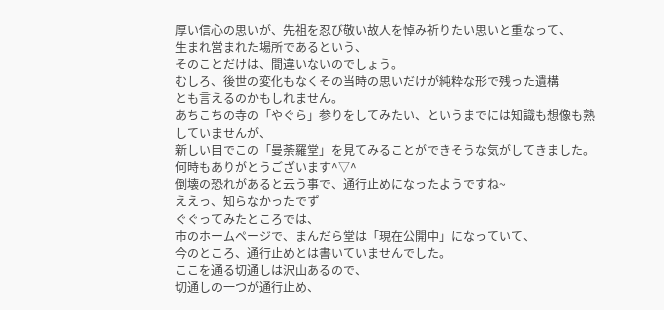厚い信心の思いが、先祖を忍び敬い故人を悼み祈りたい思いと重なって、
生まれ営まれた場所であるという、
そのことだけは、間違いないのでしょう。
むしろ、後世の変化もなくその当時の思いだけが純粋な形で残った遺構
とも言えるのかもしれません。
あちこちの寺の「やぐら」参りをしてみたい、というまでには知識も想像も熟していませんが、
新しい目でこの「曼荼羅堂」を見てみることができそうな気がしてきました。
何時もありがとうございます^▽^
倒壊の恐れがあると云う事で、通行止めになったようですね~
ええっ、知らなかったです゚
ぐぐってみたところでは、
市のホームページで、まんだら堂は「現在公開中」になっていて、
今のところ、通行止めとは書いていませんでした。
ここを通る切通しは沢山あるので、
切通しの一つが通行止め、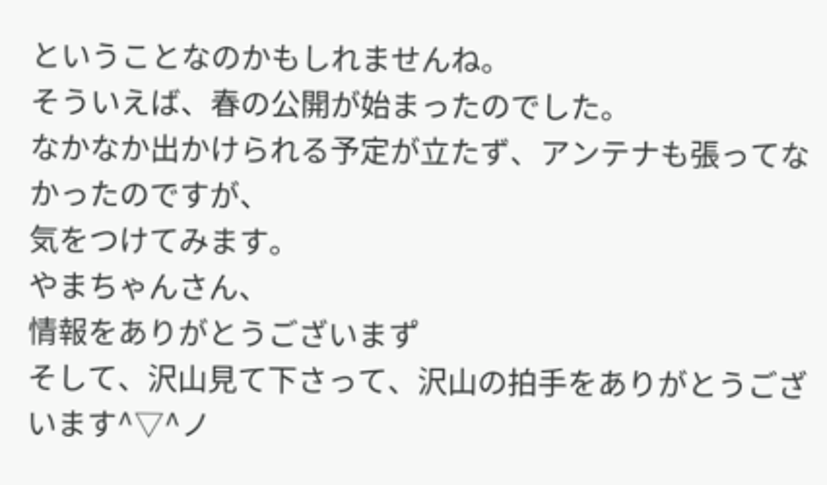ということなのかもしれませんね。
そういえば、春の公開が始まったのでした。
なかなか出かけられる予定が立たず、アンテナも張ってなかったのですが、
気をつけてみます。
やまちゃんさん、
情報をありがとうございます゚
そして、沢山見て下さって、沢山の拍手をありがとうございます^▽^ノ